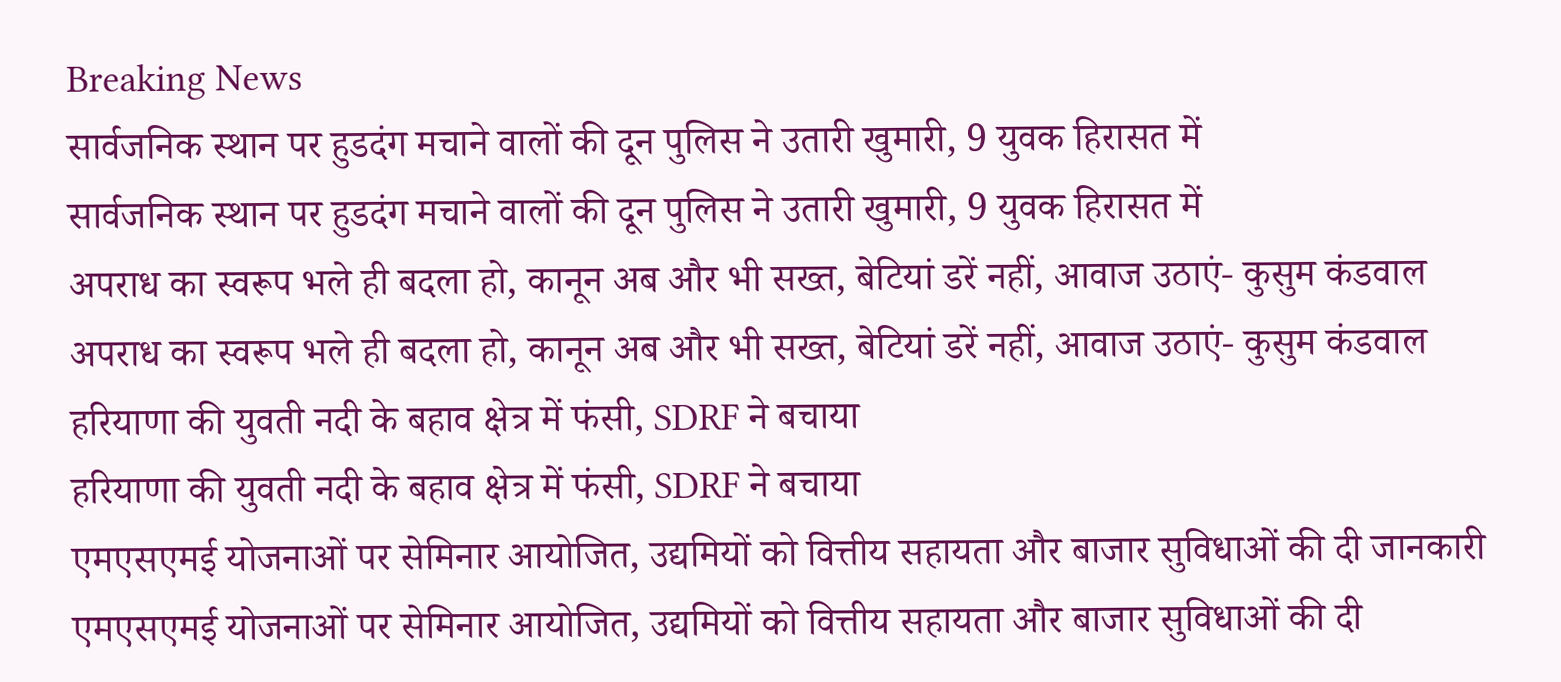Breaking News
सार्वजनिक स्थान पर हुडदंग मचाने वालों की दून पुलिस ने उतारी खुमारी, 9 युवक हिरासत में
सार्वजनिक स्थान पर हुडदंग मचाने वालों की दून पुलिस ने उतारी खुमारी, 9 युवक हिरासत में
अपराध का स्वरूप भले ही बदला हो, कानून अब और भी सख्त, बेटियां डरें नहीं, आवाज उठाएं- कुसुम कंडवाल
अपराध का स्वरूप भले ही बदला हो, कानून अब और भी सख्त, बेटियां डरें नहीं, आवाज उठाएं- कुसुम कंडवाल
हरियाणा की युवती नदी के बहाव क्षेत्र में फंसी, SDRF ने बचाया
हरियाणा की युवती नदी के बहाव क्षेत्र में फंसी, SDRF ने बचाया
एमएसएमई योजनाओं पर सेमिनार आयोजित, उद्यमियों को वित्तीय सहायता और बाजार सुविधाओं की दी जानकारी
एमएसएमई योजनाओं पर सेमिनार आयोजित, उद्यमियों को वित्तीय सहायता और बाजार सुविधाओं की दी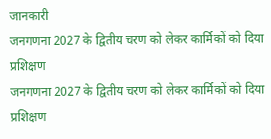जानकारी
जनगणना 2027 के द्वितीय चरण को लेकर कार्मिकों को दिया प्रशिक्षण
जनगणना 2027 के द्वितीय चरण को लेकर कार्मिकों को दिया प्रशिक्षण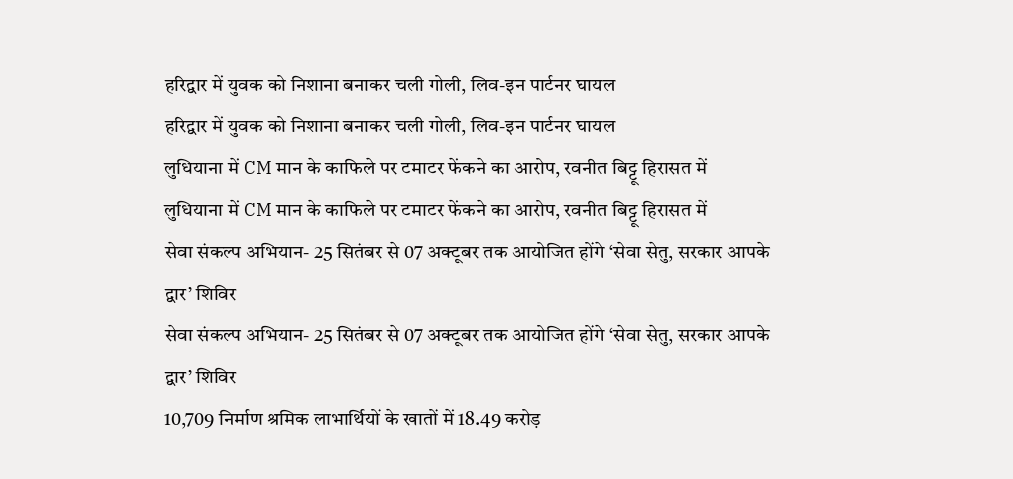हरिद्वार में युवक को निशाना बनाकर चली गोली, लिव-इन पार्टनर घायल
हरिद्वार में युवक को निशाना बनाकर चली गोली, लिव-इन पार्टनर घायल
लुधियाना में CM मान के काफिले पर टमाटर फेंकने का आरोप, रवनीत बिट्टू हिरासत में
लुधियाना में CM मान के काफिले पर टमाटर फेंकने का आरोप, रवनीत बिट्टू हिरासत में
सेवा संकल्प अभियान- 25 सितंबर से 07 अक्टूबर तक आयोजित होंगे ‘सेवा सेतु, सरकार आपके द्वार’ शिविर
सेवा संकल्प अभियान- 25 सितंबर से 07 अक्टूबर तक आयोजित होंगे ‘सेवा सेतु, सरकार आपके द्वार’ शिविर
10,709 निर्माण श्रमिक लाभार्थियों के खातों में 18.49 करोड़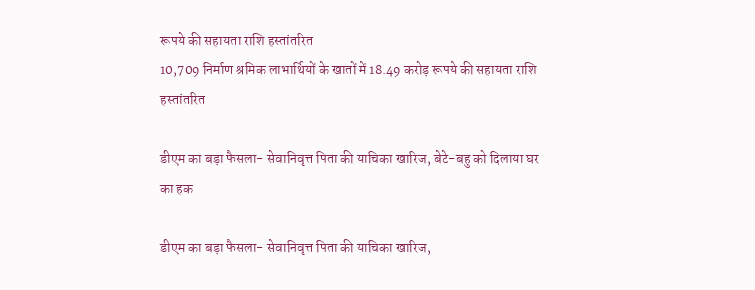रूपये की सहायता राशि हस्तांतरित
10,709 निर्माण श्रमिक लाभार्थियों के खातों में 18.49 करोड़ रूपये की सहायता राशि हस्तांतरित

डीएम का बड़ा फैसला- सेवानिवृत्त पिता की याचिका खारिज, बेटे-बहु को दिलाया घर का हक

डीएम का बड़ा फैसला- सेवानिवृत्त पिता की याचिका खारिज,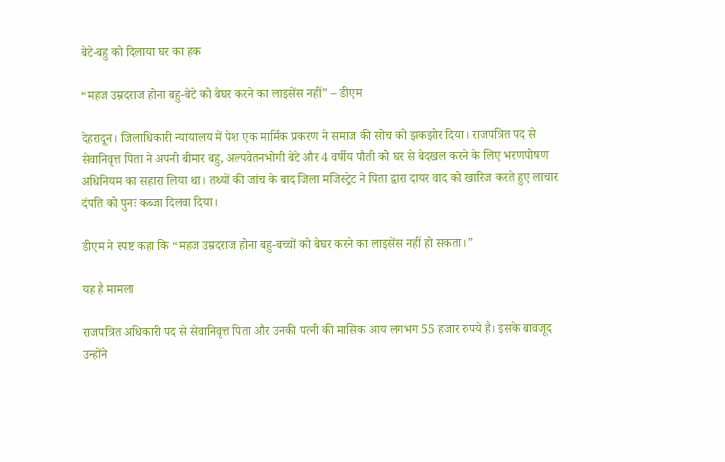बेटे-बहु को दिलाया घर का हक

“महज उम्रदराज होना बहु-बेटे को बेघर करने का लाइसेंस नहीं” – डीएम

देहरादून। जिलाधिकारी न्यायालय में पेश एक मार्मिक प्रकरण ने समाज की सोच को झकझोर दिया। राजपत्रित पद से सेवानिवृत्त पिता ने अपनी बीमार बहु, अल्पवेतनभोगी बेटे और 4 वर्षीय पौती को घर से बेदखल करने के लिए भरणपोषण अधिनियम का सहारा लिया था। तथ्यों की जांच के बाद जिला मजिस्ट्रेट ने पिता द्वारा दायर वाद को खारिज करते हुए लाचार दंपति को पुनः कब्जा दिलवा दिया।

डीएम ने स्पष्ट कहा कि “महज उम्रदराज होना बहु-बच्चों को बेघर करने का लाइसेंस नहीं हो सकता।”

यह है मामला

राजपत्रित अधिकारी पद से सेवानिवृत्त पिता और उनकी पत्नी की मासिक आय लगभग 55 हजार रुपये है। इसके बावजूद उन्होंने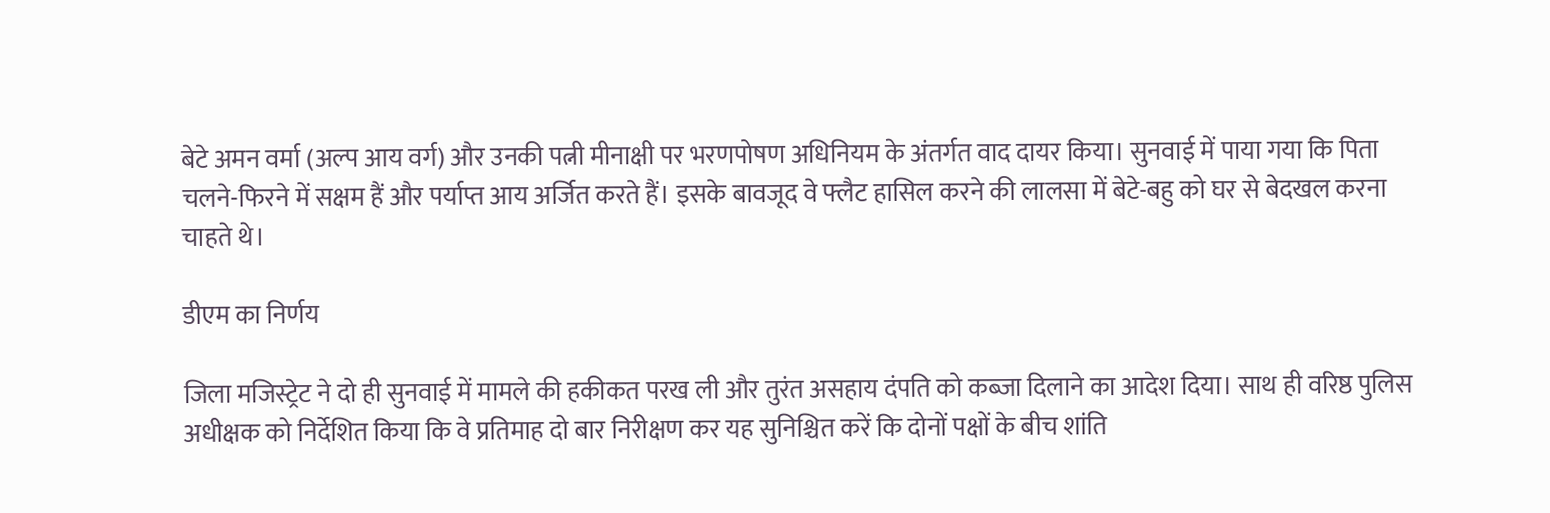बेटे अमन वर्मा (अल्प आय वर्ग) और उनकी पत्नी मीनाक्षी पर भरणपोषण अधिनियम के अंतर्गत वाद दायर किया। सुनवाई में पाया गया कि पिता चलने-फिरने में सक्षम हैं और पर्याप्त आय अर्जित करते हैं। इसके बावजूद वे फ्लैट हासिल करने की लालसा में बेटे-बहु को घर से बेदखल करना चाहते थे।

डीएम का निर्णय

जिला मजिस्ट्रेट ने दो ही सुनवाई में मामले की हकीकत परख ली और तुरंत असहाय दंपति को कब्जा दिलाने का आदेश दिया। साथ ही वरिष्ठ पुलिस अधीक्षक को निर्देशित किया कि वे प्रतिमाह दो बार निरीक्षण कर यह सुनिश्चित करें कि दोनों पक्षों के बीच शांति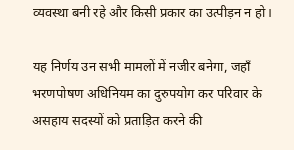व्यवस्था बनी रहे और किसी प्रकार का उत्पीड़न न हो।

यह निर्णय उन सभी मामलों में नजीर बनेगा, जहाँ भरणपोषण अधिनियम का दुरुपयोग कर परिवार के असहाय सदस्यों को प्रताड़ित करने की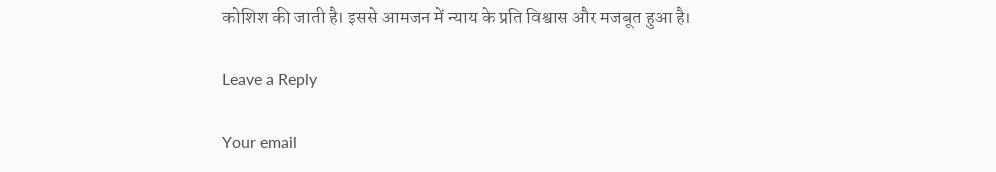कोशिश की जाती है। इससे आमजन में न्याय के प्रति विश्वास और मजबूत हुआ है।

Leave a Reply

Your email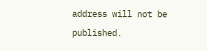address will not be published.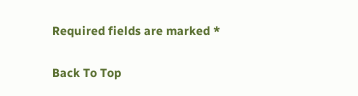Required fields are marked *

Back To Top